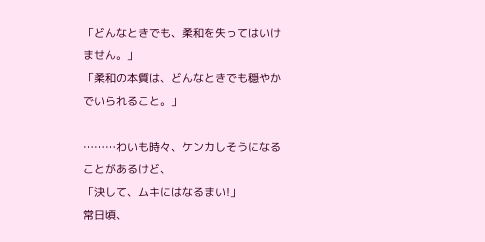「どんなときでも、柔和を失ってはいけません。」
「柔和の本質は、どんなときでも穏やかでいられること。」

………わいも時々、ケンカしそうになることがあるけど、
「決して、ムキにはなるまい!」
常日頃、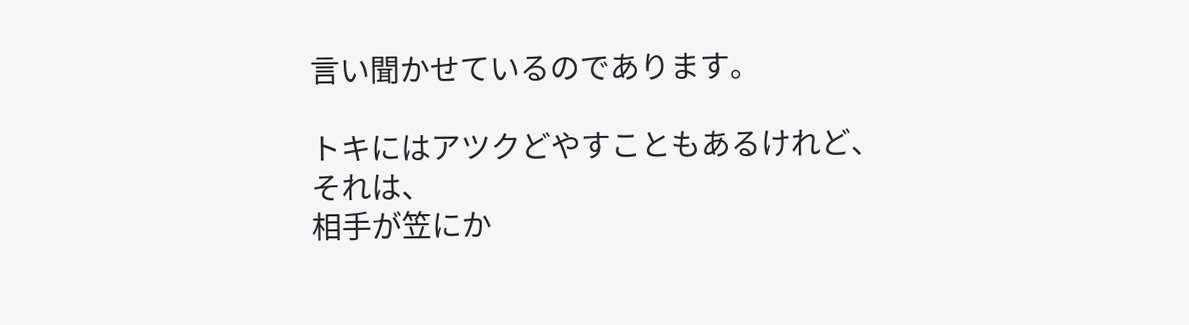言い聞かせているのであります。

トキにはアツクどやすこともあるけれど、
それは、
相手が笠にか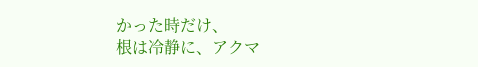かった時だけ、
根は冷静に、アクマ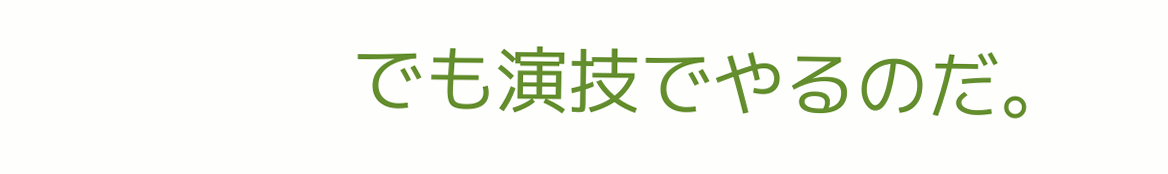でも演技でやるのだ。